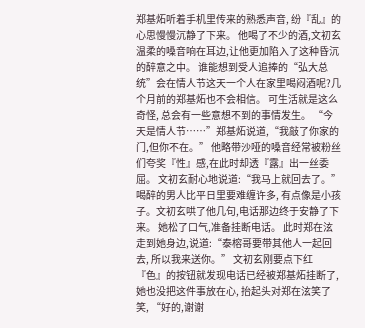郑基炻听着手机里传来的熟悉声音, 纷『乱』的心思慢慢沉静了下来。 他喝了不少的酒,文初玄温柔的嗓音响在耳边,让他更加陷入了这种昏沉的醉意之中。 谁能想到受人追捧的“弘大总统”会在情人节这天一个人在家里喝闷酒呢?几个月前的郑基炻也不会相信。 可生活就是这么奇怪, 总会有一些意想不到的事情发生。 “今天是情人节……”郑基炻说道,“我敲了你家的门,但你不在。” 他略带沙哑的嗓音经常被粉丝们夸奖『性』感,在此时却透『露』出一丝委屈。 文初玄耐心地说道:“我马上就回去了。” 喝醉的男人比平日里要难缠许多, 有点像是小孩子。文初玄哄了他几句,电话那边终于安静了下来。 她松了口气,准备挂断电话。 此时郑在泫走到她身边,说道:“泰榕哥要带其他人一起回去, 所以我来送你。” 文初玄刚要点下红『色』的按钮就发现电话已经被郑基炻挂断了, 她也没把这件事放在心, 抬起头对郑在泫笑了笑, “好的,谢谢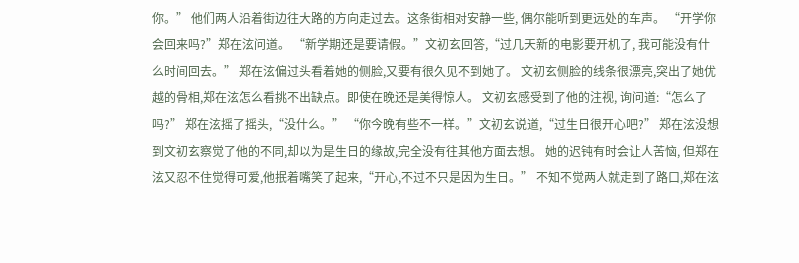你。” 他们两人沿着街边往大路的方向走过去。这条街相对安静一些, 偶尔能听到更远处的车声。 “开学你会回来吗?”郑在泫问道。 “新学期还是要请假。”文初玄回答,“过几天新的电影要开机了, 我可能没有什么时间回去。” 郑在泫偏过头看着她的侧脸,又要有很久见不到她了。 文初玄侧脸的线条很漂亮,突出了她优越的骨相,郑在泫怎么看挑不出缺点。即使在晚还是美得惊人。 文初玄感受到了他的注视, 询问道:“怎么了吗?” 郑在泫摇了摇头,“没什么。” “你今晚有些不一样。”文初玄说道,“过生日很开心吧?” 郑在泫没想到文初玄察觉了他的不同,却以为是生日的缘故,完全没有往其他方面去想。 她的迟钝有时会让人苦恼, 但郑在泫又忍不住觉得可爱,他抿着嘴笑了起来,“开心,不过不只是因为生日。” 不知不觉两人就走到了路口,郑在泫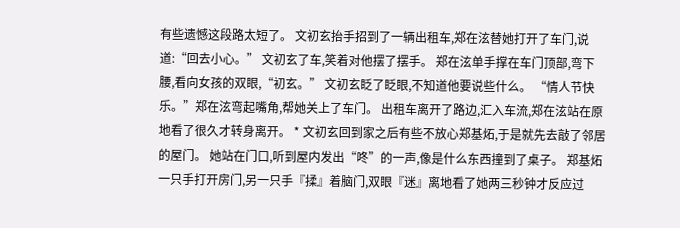有些遗憾这段路太短了。 文初玄抬手招到了一辆出租车,郑在泫替她打开了车门,说道:“回去小心。” 文初玄了车,笑着对他摆了摆手。 郑在泫单手撑在车门顶部,弯下腰,看向女孩的双眼,“初玄。” 文初玄眨了眨眼,不知道他要说些什么。 “情人节快乐。”郑在泫弯起嘴角,帮她关上了车门。 出租车离开了路边,汇入车流,郑在泫站在原地看了很久才转身离开。 * 文初玄回到家之后有些不放心郑基炻,于是就先去敲了邻居的屋门。 她站在门口,听到屋内发出“咚”的一声,像是什么东西撞到了桌子。 郑基炻一只手打开房门,另一只手『揉』着脑门,双眼『迷』离地看了她两三秒钟才反应过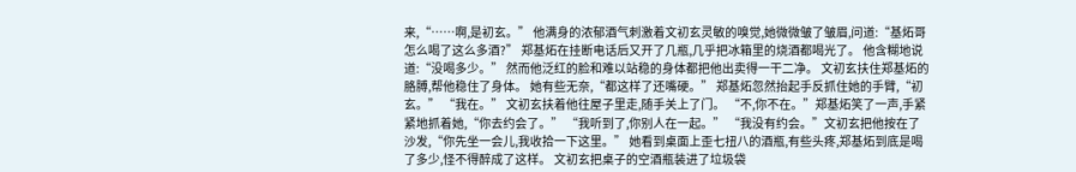来,“……啊,是初玄。” 他满身的浓郁酒气刺激着文初玄灵敏的嗅觉,她微微皱了皱眉,问道:“基炻哥怎么喝了这么多酒?” 郑基炻在挂断电话后又开了几瓶,几乎把冰箱里的烧酒都喝光了。 他含糊地说道:“没喝多少。” 然而他泛红的脸和难以站稳的身体都把他出卖得一干二净。 文初玄扶住郑基炻的胳膊,帮他稳住了身体。 她有些无奈,“都这样了还嘴硬。” 郑基炻忽然抬起手反抓住她的手臂,“初玄。” “我在。” 文初玄扶着他往屋子里走,随手关上了门。 “不,你不在。”郑基炻笑了一声,手紧紧地抓着她,“你去约会了。” “我听到了,你别人在一起。” “我没有约会。”文初玄把他按在了沙发,“你先坐一会儿,我收拾一下这里。” 她看到桌面上歪七扭八的酒瓶,有些头疼,郑基炻到底是喝了多少,怪不得醉成了这样。 文初玄把桌子的空酒瓶装进了垃圾袋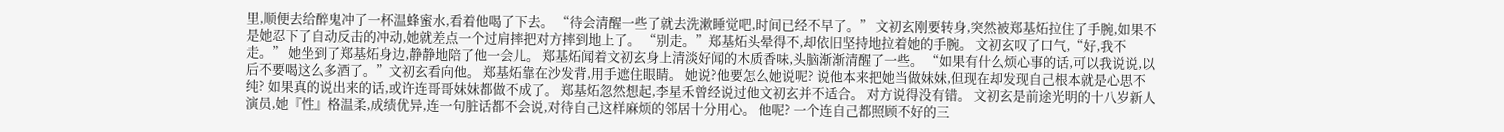里,顺便去给醉鬼冲了一杯温蜂蜜水,看着他喝了下去。 “待会清醒一些了就去洗漱睡觉吧,时间已经不早了。” 文初玄刚要转身,突然被郑基炻拉住了手腕,如果不是她忍下了自动反击的冲动,她就差点一个过肩摔把对方摔到地上了。 “别走。”郑基炻头晕得不,却依旧坚持地拉着她的手腕。 文初玄叹了口气,“好,我不走。” 她坐到了郑基炻身边,静静地陪了他一会儿。 郑基炻闻着文初玄身上清淡好闻的木质香味,头脑渐渐清醒了一些。 “如果有什么烦心事的话,可以我说说,以后不要喝这么多酒了。”文初玄看向他。 郑基炻靠在沙发背,用手遮住眼睛。 她说?他要怎么她说呢? 说他本来把她当做妹妹,但现在却发现自己根本就是心思不纯? 如果真的说出来的话,或许连哥哥妹妹都做不成了。 郑基炻忽然想起,李星禾曾经说过他文初玄并不适合。 对方说得没有错。 文初玄是前途光明的十八岁新人演员,她『性』格温柔,成绩优异,连一句脏话都不会说,对待自己这样麻烦的邻居十分用心。 他呢? 一个连自己都照顾不好的三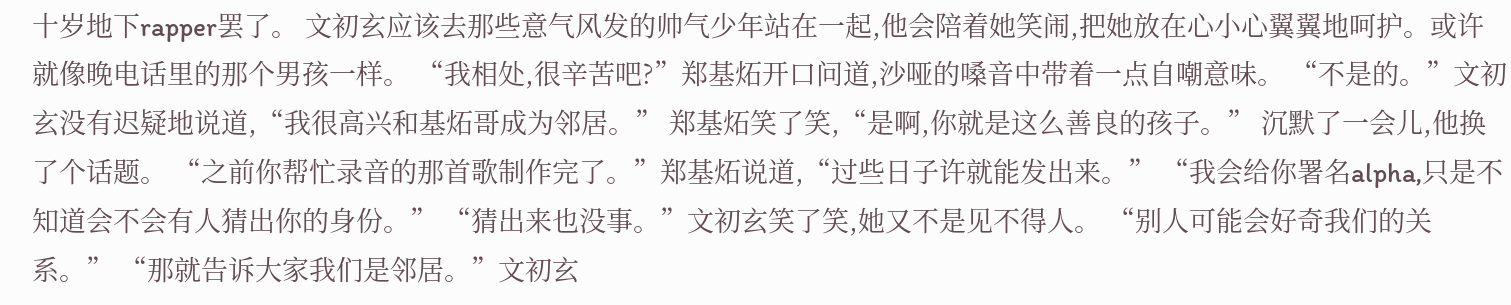十岁地下rapper罢了。 文初玄应该去那些意气风发的帅气少年站在一起,他会陪着她笑闹,把她放在心小心翼翼地呵护。或许就像晚电话里的那个男孩一样。 “我相处,很辛苦吧?”郑基炻开口问道,沙哑的嗓音中带着一点自嘲意味。 “不是的。”文初玄没有迟疑地说道,“我很高兴和基炻哥成为邻居。” 郑基炻笑了笑,“是啊,你就是这么善良的孩子。” 沉默了一会儿,他换了个话题。 “之前你帮忙录音的那首歌制作完了。”郑基炻说道,“过些日子许就能发出来。” “我会给你署名alpha,只是不知道会不会有人猜出你的身份。” “猜出来也没事。”文初玄笑了笑,她又不是见不得人。 “别人可能会好奇我们的关系。” “那就告诉大家我们是邻居。”文初玄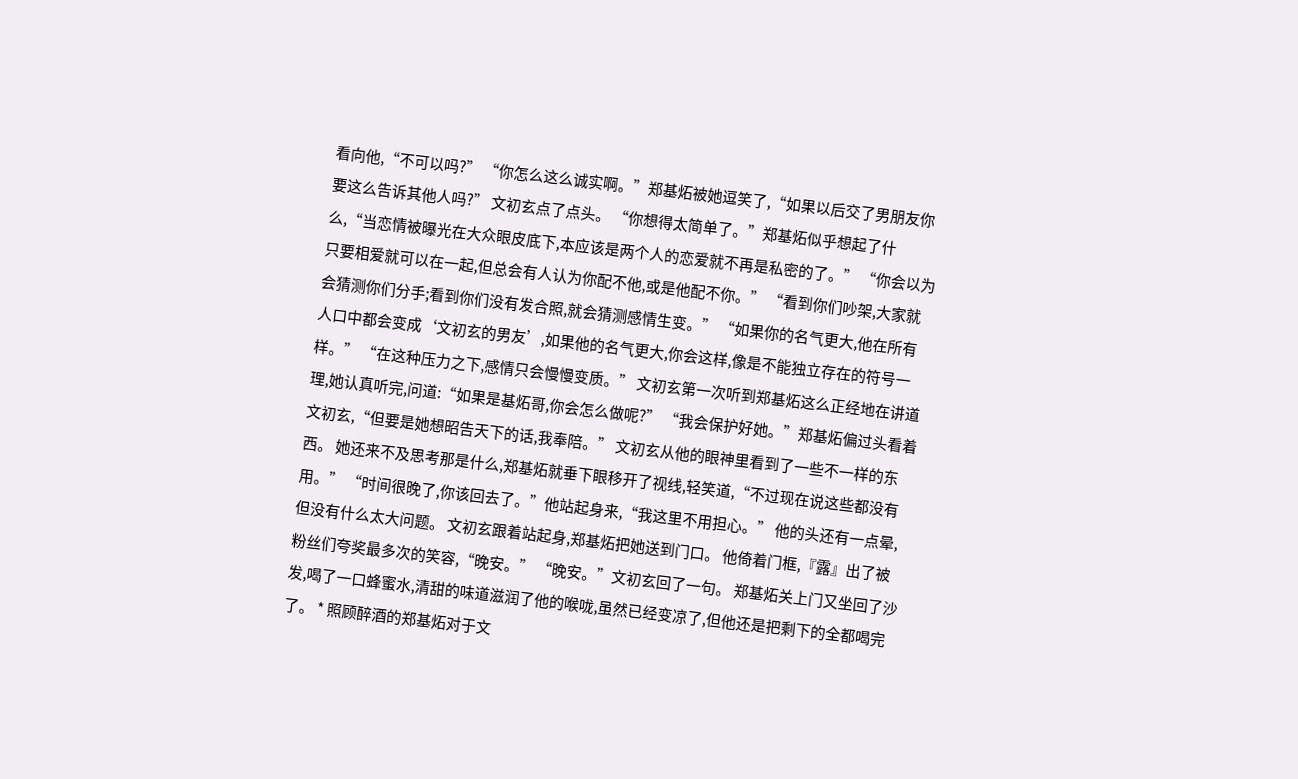看向他,“不可以吗?” “你怎么这么诚实啊。”郑基炻被她逗笑了,“如果以后交了男朋友你要这么告诉其他人吗?” 文初玄点了点头。 “你想得太简单了。”郑基炻似乎想起了什么,“当恋情被曝光在大众眼皮底下,本应该是两个人的恋爱就不再是私密的了。” “你会以为只要相爱就可以在一起,但总会有人认为你配不他,或是他配不你。” “看到你们吵架,大家就会猜测你们分手;看到你们没有发合照,就会猜测感情生变。” “如果你的名气更大,他在所有人口中都会变成‘文初玄的男友’,如果他的名气更大,你会这样,像是不能独立存在的符号一样。” “在这种压力之下,感情只会慢慢变质。” 文初玄第一次听到郑基炻这么正经地在讲道理,她认真听完,问道:“如果是基炻哥,你会怎么做呢?” “我会保护好她。”郑基炻偏过头看着文初玄,“但要是她想昭告天下的话,我奉陪。” 文初玄从他的眼神里看到了一些不一样的东西。 她还来不及思考那是什么,郑基炻就垂下眼移开了视线,轻笑道,“不过现在说这些都没有用。” “时间很晚了,你该回去了。”他站起身来,“我这里不用担心。” 他的头还有一点晕,但没有什么太大问题。 文初玄跟着站起身,郑基炻把她送到门口。 他倚着门框,『露』出了被粉丝们夸奖最多次的笑容,“晚安。” “晚安。”文初玄回了一句。 郑基炻关上门又坐回了沙发,喝了一口蜂蜜水,清甜的味道滋润了他的喉咙,虽然已经变凉了,但他还是把剩下的全都喝完了。 * 照顾醉酒的郑基炻对于文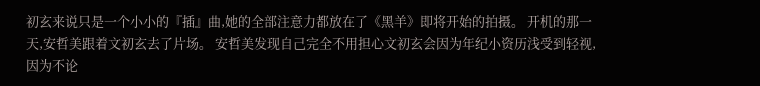初玄来说只是一个小小的『插』曲,她的全部注意力都放在了《黑羊》即将开始的拍摄。 开机的那一天,安哲美跟着文初玄去了片场。 安哲美发现自己完全不用担心文初玄会因为年纪小资历浅受到轻视,因为不论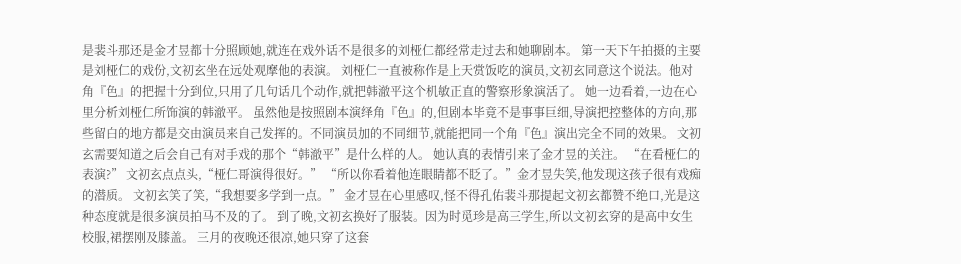是裴斗那还是金才昱都十分照顾她,就连在戏外话不是很多的刘桠仁都经常走过去和她聊剧本。 第一天下午拍摄的主要是刘桠仁的戏份,文初玄坐在远处观摩他的表演。 刘桠仁一直被称作是上天赏饭吃的演员,文初玄同意这个说法。他对角『色』的把握十分到位,只用了几句话几个动作,就把韩澈平这个机敏正直的警察形象演活了。 她一边看着,一边在心里分析刘桠仁所饰演的韩澈平。 虽然他是按照剧本演绎角『色』的,但剧本毕竟不是事事巨细,导演把控整体的方向,那些留白的地方都是交由演员来自己发挥的。不同演员加的不同细节,就能把同一个角『色』演出完全不同的效果。 文初玄需要知道之后会自己有对手戏的那个“韩澈平”是什么样的人。 她认真的表情引来了金才昱的关注。 “在看桠仁的表演?” 文初玄点点头,“桠仁哥演得很好。” “所以你看着他连眼睛都不眨了。”金才昱失笑,他发现这孩子很有戏痴的潜质。 文初玄笑了笑,“我想要多学到一点。” 金才昱在心里感叹,怪不得孔佑裴斗那提起文初玄都赞不绝口,光是这种态度就是很多演员拍马不及的了。 到了晚,文初玄换好了服装。因为时觅珍是高三学生,所以文初玄穿的是高中女生校服,裙摆刚及膝盖。 三月的夜晚还很凉,她只穿了这套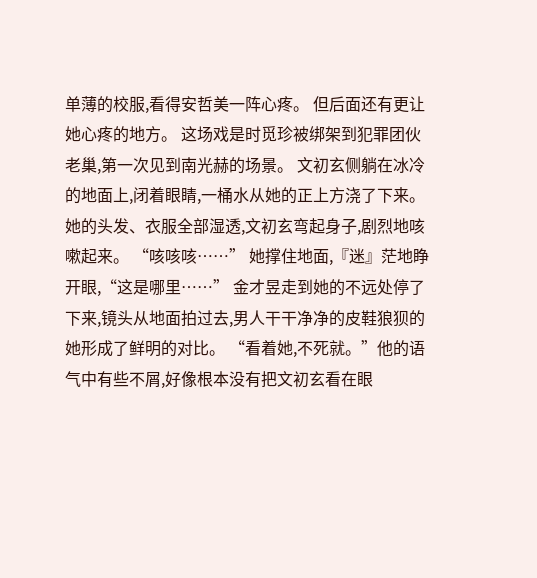单薄的校服,看得安哲美一阵心疼。 但后面还有更让她心疼的地方。 这场戏是时觅珍被绑架到犯罪团伙老巢,第一次见到南光赫的场景。 文初玄侧躺在冰冷的地面上,闭着眼睛,一桶水从她的正上方浇了下来。 她的头发、衣服全部湿透,文初玄弯起身子,剧烈地咳嗽起来。 “咳咳咳……” 她撑住地面,『迷』茫地睁开眼,“这是哪里……” 金才昱走到她的不远处停了下来,镜头从地面拍过去,男人干干净净的皮鞋狼狈的她形成了鲜明的对比。 “看着她,不死就。”他的语气中有些不屑,好像根本没有把文初玄看在眼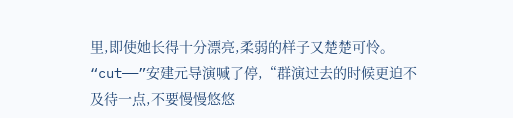里,即使她长得十分漂亮,柔弱的样子又楚楚可怜。 “cut——”安建元导演喊了停,“群演过去的时候更迫不及待一点,不要慢慢悠悠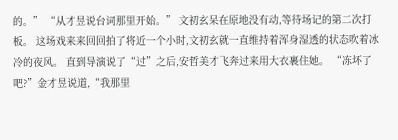的。” “从才昱说台词那里开始。” 文初玄呆在原地没有动,等待场记的第二次打板。 这场戏来来回回拍了将近一个小时,文初玄就一直维持着浑身湿透的状态吹着冰冷的夜风。 直到导演说了“过”之后,安哲美才飞奔过来用大衣裹住她。 “冻坏了吧?”金才昱说道,“我那里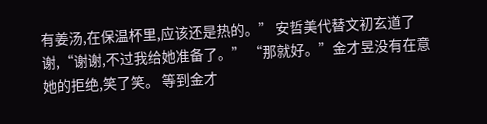有姜汤,在保温杯里,应该还是热的。” 安哲美代替文初玄道了谢,“谢谢,不过我给她准备了。” “那就好。”金才昱没有在意她的拒绝,笑了笑。 等到金才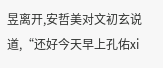昱离开,安哲美对文初玄说道,“还好今天早上孔佑xi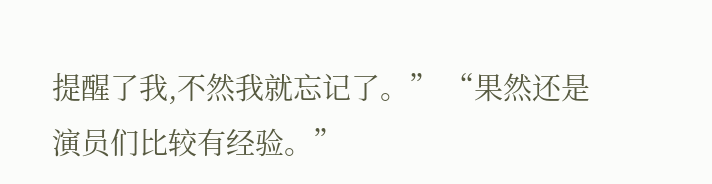提醒了我,不然我就忘记了。” “果然还是演员们比较有经验。”